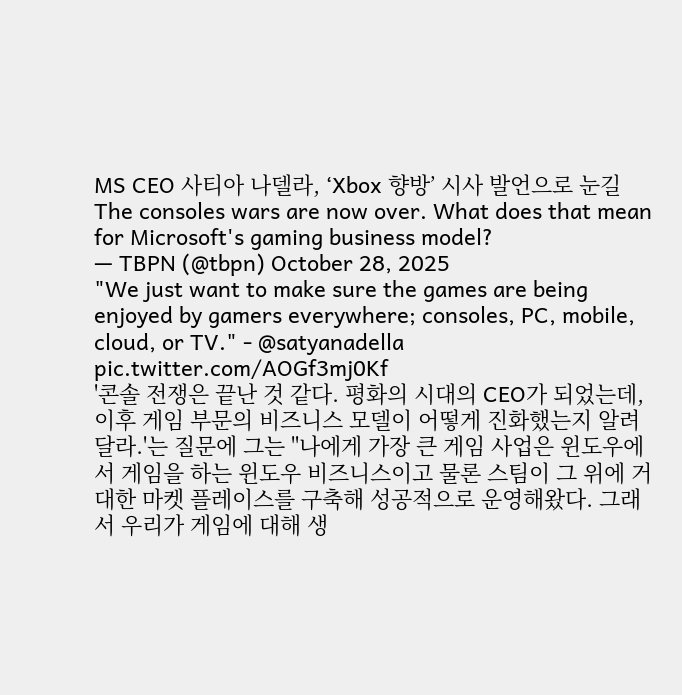MS CEO 사티아 나델라, ‘Xbox 향방’ 시사 발언으로 눈길
The consoles wars are now over. What does that mean for Microsoft's gaming business model?
— TBPN (@tbpn) October 28, 2025
"We just want to make sure the games are being enjoyed by gamers everywhere; consoles, PC, mobile, cloud, or TV." - @satyanadella pic.twitter.com/AOGf3mj0Kf
'콘솔 전쟁은 끝난 것 같다. 평화의 시대의 CEO가 되었는데, 이후 게임 부문의 비즈니스 모델이 어떻게 진화했는지 알려달라.'는 질문에 그는 "나에게 가장 큰 게임 사업은 윈도우에서 게임을 하는 윈도우 비즈니스이고 물론 스팀이 그 위에 거대한 마켓 플레이스를 구축해 성공적으로 운영해왔다. 그래서 우리가 게임에 대해 생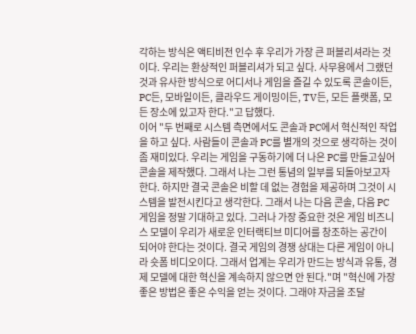각하는 방식은 액티비전 인수 후 우리가 가장 큰 퍼블리셔라는 것이다. 우리는 환상적인 퍼블리셔가 되고 싶다. 사무용에서 그랬던 것과 유사한 방식으로 어디서나 게임을 즐길 수 있도록 콘솔이든, PC든, 모바일이든, 클라우드 게이밍이든, TV든, 모든 플랫폼, 모든 장소에 있고자 한다."고 답했다.
이어 "두 번째로 시스템 측면에서도 콘솔과 PC에서 혁신적인 작업을 하고 싶다. 사람들이 콘솔과 PC를 별개의 것으로 생각하는 것이 좀 재미있다. 우리는 게임을 구동하기에 더 나은 PC를 만들고싶어 콘솔을 제작했다. 그래서 나는 그런 통념의 일부를 되돌아보고자 한다. 하지만 결국 콘솔은 비할 데 없는 경험을 제공하며 그것이 시스템을 발전시킨다고 생각한다. 그래서 나는 다음 콘솔, 다음 PC 게임을 정말 기대하고 있다. 그러나 가장 중요한 것은 게임 비즈니스 모델이 우리가 새로운 인터랙티브 미디어를 창조하는 공간이 되어야 한다는 것이다. 결국 게임의 경쟁 상대는 다른 게임이 아니라 숏폼 비디오이다. 그래서 업계는 우리가 만드는 방식과 유통, 경제 모델에 대한 혁신을 계속하지 않으면 안 된다."며 "혁신에 가장 좋은 방법은 좋은 수익을 얻는 것이다. 그래야 자금을 조달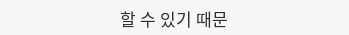할 수 있기 때문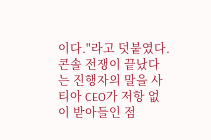이다."라고 덧붙였다.
콘솔 전쟁이 끝났다는 진행자의 말을 사티아 CEO가 저항 없이 받아들인 점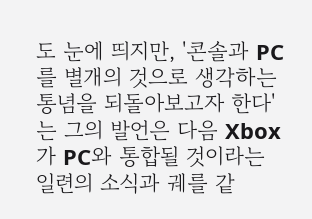도 눈에 띄지만, '콘솔과 PC를 별개의 것으로 생각하는 통념을 되돌아보고자 한다'는 그의 발언은 다음 Xbox가 PC와 통합될 것이라는 일련의 소식과 궤를 같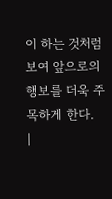이 하는 것처럼 보여 앞으로의 행보를 더욱 주목하게 한다.
|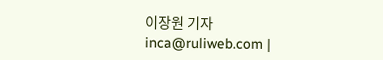이장원 기자 inca@ruliweb.com |